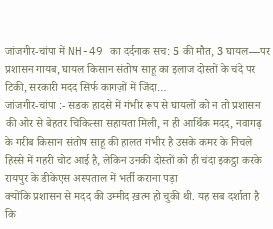जांजगीर-चांपा में NH-49 का दर्दनाक सच: 5 की मौत, 3 घायल—पर प्रशासन गायब, घायल किसान संतोष साहू का इलाज दोस्तों के चंदे पर टिकी, सरकारी मदद सिर्फ कागज़ों में जिंदा…
जांजगीर-चांपा :- सडक हादसे में गंभीर रूप से घायलों को न तो प्रशासन की ओर से बेहतर चिकित्सा सहायता मिली, न ही आर्थिक मदद, नवागढ़ के गरीब किसान संतोष साहू की हालत गंभीर है उसके कमर के निचले हिस्से में गहरी चोट आई है, लेकिन उनकी दोस्तों को ही चंदा इकट्ठा करके रायपुर के डीकेएस अस्पताल में भर्ती कराना पड़ा
क्योंकि प्रशासन से मदद की उम्मीद ख़त्म हो चुकी थी. यह सब दर्शाता है कि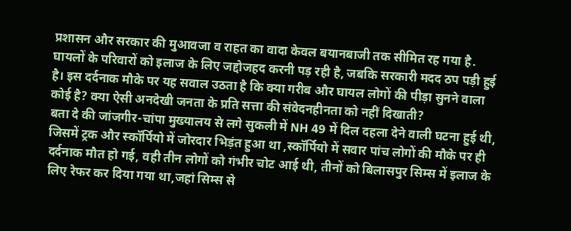प्रशासन और सरकार की मुआवजा व राहत का वादा केवल बयानबाजी तक सीमित रह गया है. घायलों के परिवारों को इलाज के लिए जद्दोजहद करनी पड़ रही है, जबकि सरकारी मदद ठप पड़ी हुई है। इस दर्दनाक मौके पर यह सवाल उठता है कि क्या गरीब और घायल लोगों की पीड़ा सुनने वाला कोई है? क्या ऐसी अनदेखी जनता के प्रति सत्ता की संवेदनहीनता को नहीं दिखाती?
बता दे की जांजगीर-चांपा मुख्यालय से लगे सुकली में NH 49 में दिल दहला देने वाली घटना हुई थी, जिसमें ट्रक और स्कॉर्पियो में जोरदार भिड़ंत हुआ था ,स्कॉर्पियो में सवार पांच लोगों की मौके पर ही दर्दनाक मौत हो गई, वही तीन लोगों को गंभीर चोट आई थी, तीनों को बिलासपुर सिम्स में इलाज के लिए रेफर कर दिया गया था,जहां सिम्स से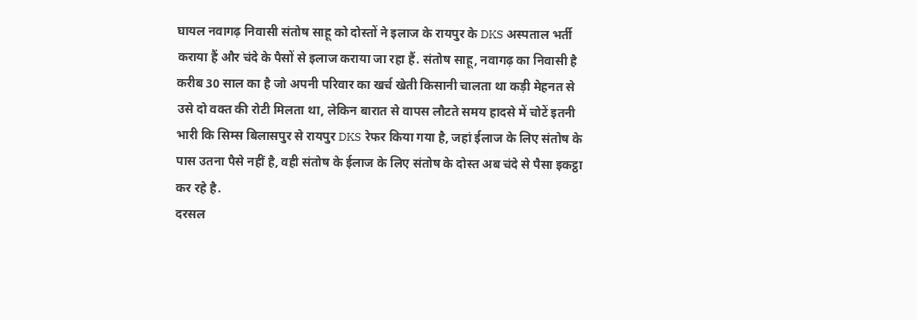घायल नवागढ़ निवासी संतोष साहू को दोस्तों ने इलाज के रायपुर के DKS अस्पताल भर्ती कराया हैं और चंदे के पैसों से इलाज कराया जा रहा हैं. संतोष साहू, नवागढ़ का निवासी है करीब 30 साल का है जो अपनी परिवार का खर्च खेती किसानी चालता था कड़ी मेहनत से उसे दो वक्त की रोटी मिलता था, लेकिन बारात से वापस लौटते समय हादसे में चोटें इतनी भारी कि सिम्स बिलासपुर से रायपुर DKS रेफर किया गया है, जहां ईलाज के लिए संतोष के पास उतना पैसे नहीं है, वही संतोष के ईलाज के लिए संतोष के दोस्त अब चंदे से पैसा इकट्ठा कर रहे है.
दरसल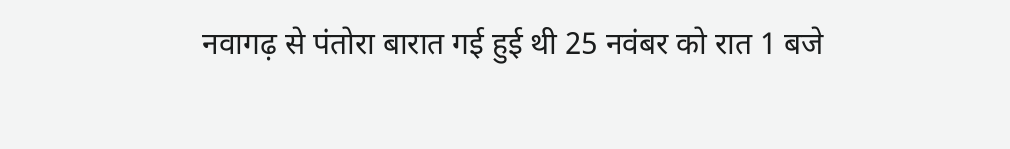नवागढ़ से पंतोरा बारात गई हुई थी 25 नवंबर को रात 1 बजे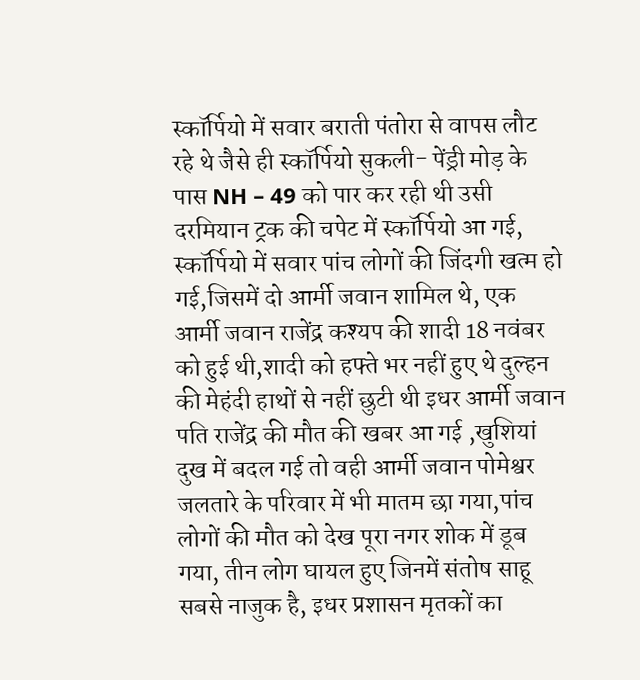स्कॉर्पियो में सवार बराती पंतोरा से वापस लौट रहे थे जैसे ही स्कॉर्पियो सुकली- पेंड्री मोड़ के पास NH – 49 को पार कर रही थी उसी दरमियान ट्रक की चपेट में स्कॉर्पियो आ गई, स्कॉर्पियो में सवार पांच लोगों की जिंदगी खत्म हो गई,जिसमें दो आर्मी जवान शामिल थे, एक आर्मी जवान राजेंद्र कश्यप की शादी 18 नवंबर को हुई थी,शादी को हफ्ते भर नहीं हुए थे दुल्हन की मेहंदी हाथों से नहीं छुटी थी इधर आर्मी जवान पति राजेंद्र की मौत की खबर आ गई ,खुशियां दुख में बदल गई तो वही आर्मी जवान पोमेश्वर जलतारे के परिवार में भी मातम छा गया,पांच लोगों की मौत को देख पूरा नगर शोक में डूब गया, तीन लोग घायल हुए जिनमें संतोष साहू सबसे नाजुक है, इधर प्रशासन मृतकों का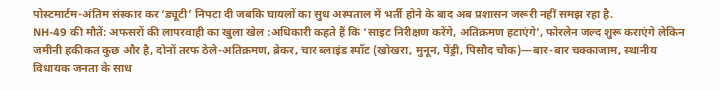पोस्टमार्टम-अंतिम संस्कार कर ‘ड्यूटी’ निपटा दी जबकि घायलों का सुध अस्पताल में भर्ती होने के बाद अब प्रशासन जरूरी नहीं समझ रहा है.
NH-49 की मौतें: अफसरों की लापरवाही का खुला खेल :अधिकारी कहते हैं कि ‘साइट निरीक्षण करेंगे, अतिक्रमण हटाएंगे’, फोरलेन जल्द शुरू कराएंगे लेकिन जमीनी हकीकत कुछ और है, दोनों तरफ ठेले-अतिक्रमण, ब्रेकर, चार ब्लाइंड स्पॉट (खोखरा, मुनून, पेंड्री, पिसौद चौक)—बार-बार चक्काजाम, स्थानीय विधायक जनता के साथ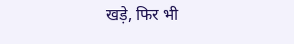खड़े, फिर भी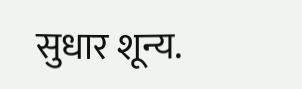सुधार शून्य.